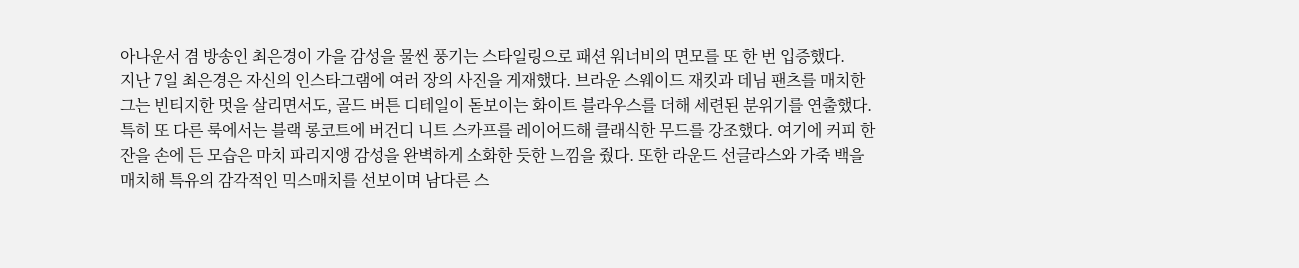아나운서 겸 방송인 최은경이 가을 감성을 물씬 풍기는 스타일링으로 패션 워너비의 면모를 또 한 번 입증했다.
지난 7일 최은경은 자신의 인스타그램에 여러 장의 사진을 게재했다. 브라운 스웨이드 재킷과 데님 팬츠를 매치한 그는 빈티지한 멋을 살리면서도, 골드 버튼 디테일이 돋보이는 화이트 블라우스를 더해 세련된 분위기를 연출했다.
특히 또 다른 룩에서는 블랙 롱코트에 버건디 니트 스카프를 레이어드해 클래식한 무드를 강조했다. 여기에 커피 한 잔을 손에 든 모습은 마치 파리지앵 감성을 완벽하게 소화한 듯한 느낌을 줬다. 또한 라운드 선글라스와 가죽 백을 매치해 특유의 감각적인 믹스매치를 선보이며 남다른 스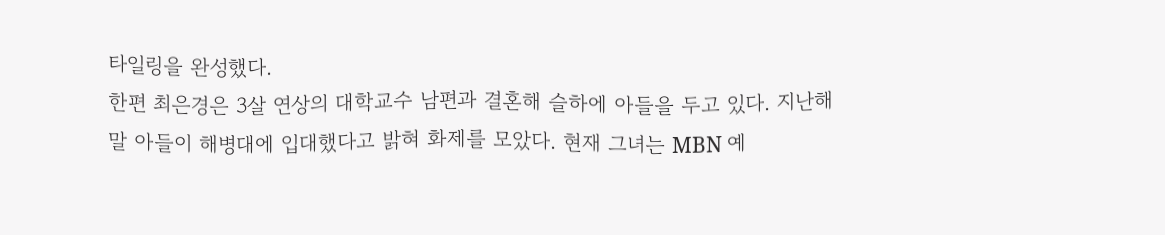타일링을 완성했다.
한편 최은경은 3살 연상의 대학교수 남편과 결혼해 슬하에 아들을 두고 있다. 지난해 말 아들이 해병대에 입대했다고 밝혀 화제를 모았다. 현재 그녀는 MBN 예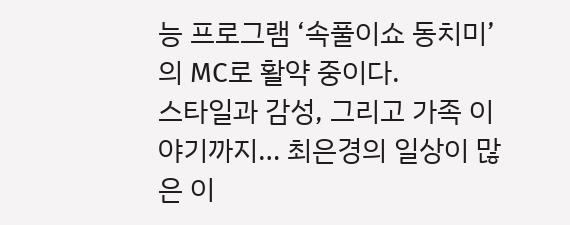능 프로그램 ‘속풀이쇼 동치미’의 MC로 활약 중이다.
스타일과 감성, 그리고 가족 이야기까지… 최은경의 일상이 많은 이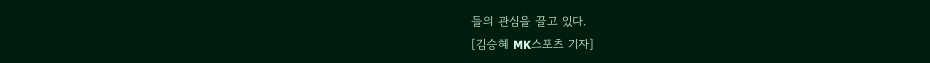들의 관심을 끌고 있다.
[김승혜 MK스포츠 기자]